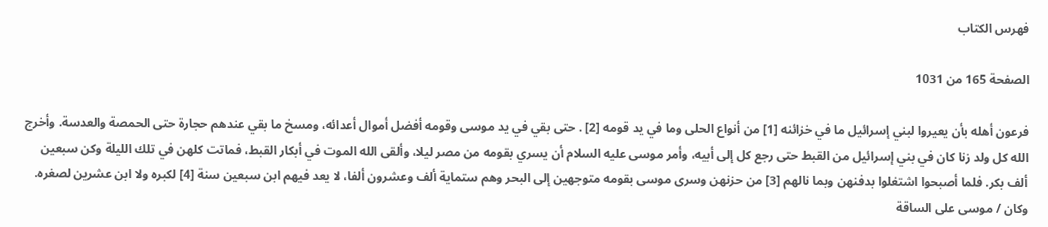فهرس الكتاب

الصفحة 165 من 1031

فرعون أهله بأن يعيروا لبني إسرائيل ما في خزائنه [1] من أنواع الحلى وما في يد قومه [2] . حتى بقي في يد موسى وقومه أفضل أموال أعدائه، ومسخ ما بقي عندهم حجارة حتى الحمصة والعدسة. وأخرج الله كل ولد زنا كان في بني إسرائيل من القبط حتى رجع كل إلى أبيه، وأمر موسى عليه السلام أن يسري بقومه من مصر ليلا، وألقى الله الموت في أبكار القبط، فماتت كلهن في تلك الليلة وكن سبعين ألف بكر. فلما أصبحوا اشتغلوا بدفنهن وبما نالهم [3] من حزنهن وسرى موسى بقومه متوجهين إلى البحر وهم ستماية ألف وعشرون ألفا، لا يعد فيهم ابن سبعين سنة [4] لكبره ولا ابن عشرين لصغره. وكان / موسى على الساقة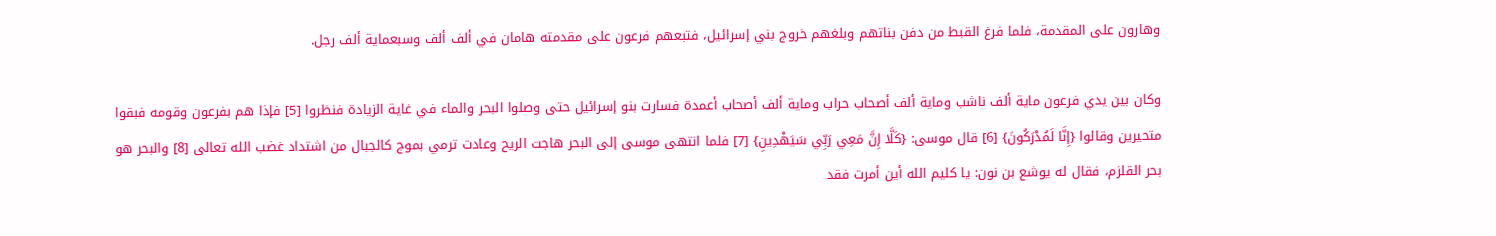وهارون على المقدمة، فلما فرغ القبط من دفن بناتهم وبلغهم خروج بني إسرائيل، فتبعهم فرعون على مقدمته هامان في ألف ألف وسبعماية ألف رجل.

وكان بين يدي فرعون ماية ألف ناشب وماية ألف أصحاب حراب وماية ألف أصحاب أعمدة فسارت بنو إسرائيل حتى وصلوا البحر والماء في غاية الزيادة فنظروا [5] فإذا هم بفرعون وقومه فبقوا متحيرين وقالوا {إِنَّا لَمُدْرَكُونَ} [6] قال موسى: {كَلَّا إِنَّ مَعِي رَبِّي سَيَهْدِينِ} [7] فلما انتهى موسى إلى البحر هاجت الريح وعادت ترمي بموج كالجبال من اشتداد غضب الله تعالى [8] والبحر هو بحر القلزم، فقال له يوشع بن نون: يا كليم الله أين أمرت فقد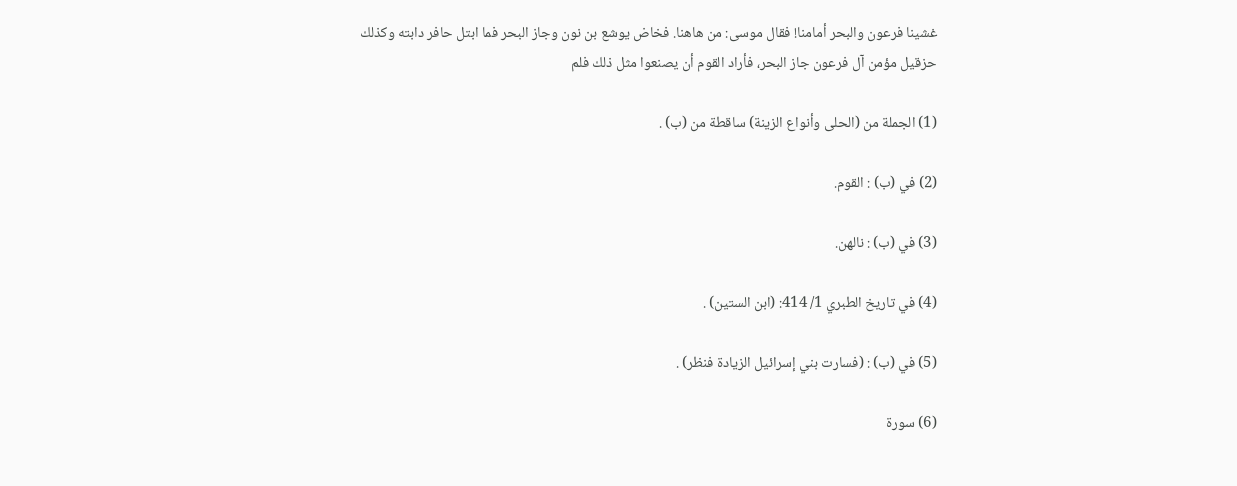غشينا فرعون والبحر أمامنا! فقال موسى: من هاهنا. فخاض يوشع بن نون وجاز البحر فما ابتل حافر دابته وكذلك حزقيل مؤمن آل فرعون جاز البحر، فأراد القوم أن يصنعوا مثل ذلك فلم

(1) الجملة من (الحلى وأنواع الزينة) ساقطة من (ب) .

(2) في (ب) : القوم.

(3) في (ب) : نالهن.

(4) في تاريخ الطبري 1/ 414: (ابن الستين) .

(5) في (ب) : (فسارت بني إسرائيل الزيادة فنظر) .

(6) سورة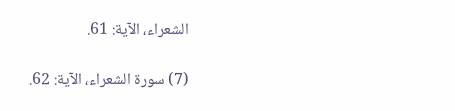الشعراء، الآية: 61.

(7) سورة الشعراء، الآية: 62.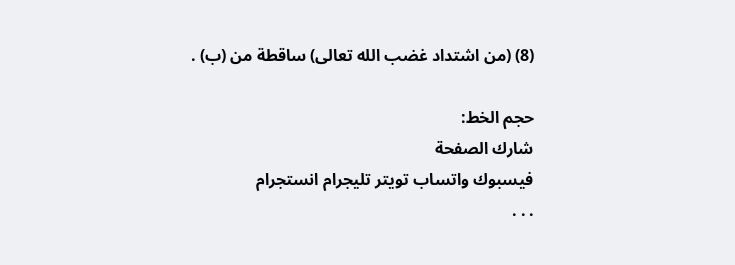(8) (من اشتداد غضب الله تعالى) ساقطة من (ب) .

حجم الخط:
شارك الصفحة
فيسبوك واتساب تويتر تليجرام انستجرام
. . .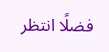فضلًا انتظر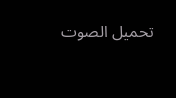تحميل الصوت